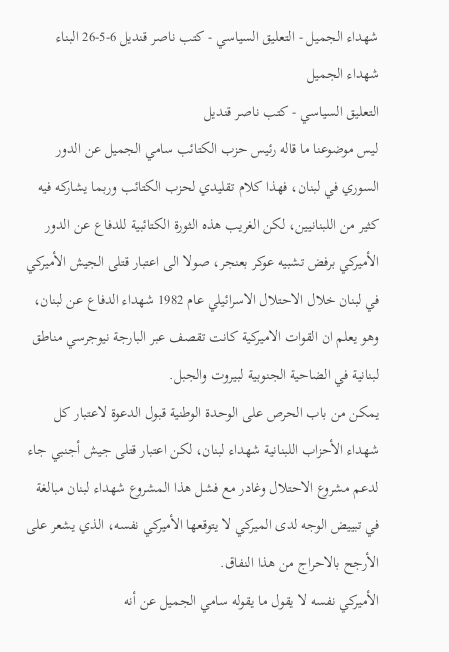شهداء الجميل - التعليق السياسي - كتب ناصر قنديل 6-5-26 البناء
شهداء الجميل
التعليق السياسي - كتب ناصر قنديل
ليس موضوعنا ما قاله رئيس حزب الكتائب سامي الجميل عن الدور السوري في لبنان، فهذا كلام تقليدي لحزب الكتائب وربما يشاركه فيه كثير من اللبنانيين، لكن الغريب هذه الثورة الكتائبية للدفاع عن الدور الأميركي برفض تشبيه عوكر بعنجر، صولا الى اعتبار قتلى الجيش الأميركي في لبنان خلال الاحتلال الاسرائيلي عام 1982 شهداء الدفاع عن لبنان، وهو يعلم ان القوات الاميركية كانت تقصف عبر البارجة نيوجرسي مناطق لبنانية في الضاحية الجنوبية لبيروت والجبل.
يمكن من باب الحرص على الوحدة الوطنية قبول الدعوة لاعتبار كل شهداء الأحزاب اللبنانية شهداء لبنان، لكن اعتبار قتلى جيش أجنبي جاء لدعم مشروع الاحتلال وغادر مع فشل هذا المشروع شهداء لبنان مبالغة في تبييض الوجه لدى الميركي لا يتوقعها الأميركي نفسه، الذي يشعر على الأرجح بالاحراج من هذا النفاق.
الأميركي نفسه لا يقول ما يقوله سامي الجميل عن أنه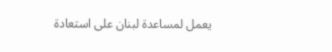يعمل لمساعدة لبنان على استعادة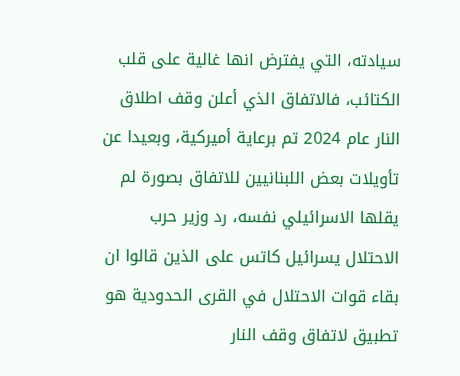سيادته، التي يفترض انها غالية على قلب الكتائب، فالاتفاق الذي أعلن وقف اطلاق النار عام 2024 تم برعاية أميركية، وبعيدا عن تأويلات بعض اللبنانيين للاتفاق بصورة لم يقلها الاسرائيلي نفسه، رد وزير حرب الاحتلال يسرائيل كاتس على الذين قالوا ان بقاء قوات الاحتلال في القرى الحدودية هو تطبيق لاتفاق وقف النار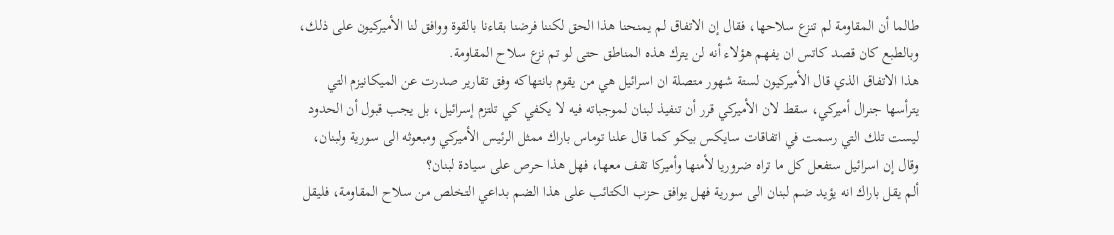طالما أن المقاومة لم تنزع سلاحها، فقال إن الاتفاق لم يمنحنا هذا الحق لكننا فرضنا بقاءنا بالقوة ووافق لنا الأميركيون على ذلك، وبالطبع كان قصد كاتس ان يفهم هؤلاء أنه لن يترك هذه المناطق حتى لو تم نزع سلاح المقاومة.
هذا الاتفاق الذي قال الأميركيون لستة شهور متصلة ان اسرائيل هي من يقوم بانتهاكه وفق تقارير صدرت عن الميكانيزم التي يترأسها جنرال أميركي، سقط لان الأميركي قرر أن تنفيذ لبنان لموجباته فيه لا يكفي كي تلتزم إسرائيل، بل يجب قبول أن الحدود ليست تلك التي رسمت في اتفاقات سايكس بيكو كما قال علنا توماس باراك ممثل الرئيس الأميركي ومبعوثه الى سورية ولبنان، وقال إن اسرائيل ستفعل كل ما تراه ضروريا لأمنها وأميركا تقف معها، فهل هذا حرص على سيادة لبنان؟
ألم يقل باراك انه يؤيد ضم لبنان الى سورية فهل يوافق حزب الكتائب على هذا الضم بداعي التخلص من سلاح المقاومة، فليقل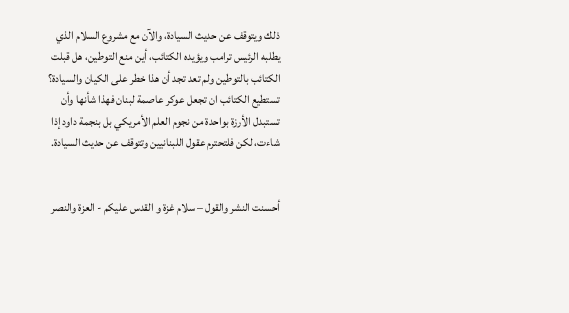ذلك ويتوقف عن حديث السيادة، والآن مع مشروع السلام الذي يطلبه الرئيس ترامب ويؤيده الكتائب، أين منع التوطين، هل قبلت الكتائب بالتوطين ولم تعد تجد أن هذا خطر على الكيان والسيادة؟
تستطيع الكتائب ان تجعل عوكر عاصمة لبنان فهذا شأنها وأن تستبدل الأرزة بواحدة من نجوم العلم الأمريكي بل بنجمة داود إذا شاءت، لكن فلتحترم عقول اللبنانيين وتتوقف عن حديث السيادة.


أحسنت النشر والقول – سلام غزة و القدس عليكم - العزة والنصر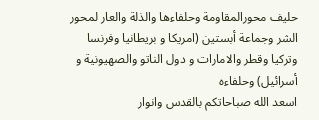حليف محورالمقاومة وحلفاءها والذلة والعار لمحور الشر وجماعة أبستين (امريكا و بريطانيا وفرنسا وتركيا وقطر والامارات و دول الناتو والصهيونية و أسرائيل) وحلفاءه
اسعد الله صباحاتكم بالقدس وانوار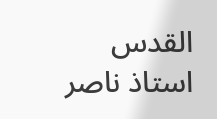القدس استاذ ناصر